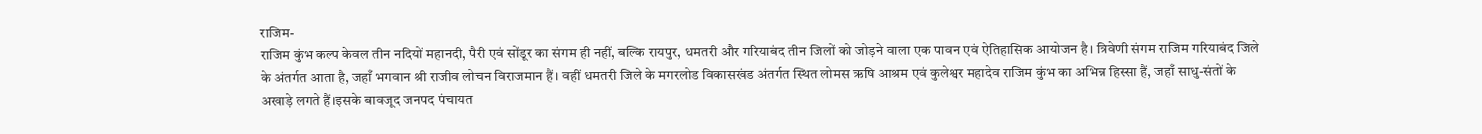राजिम-
राजिम कुंभ कल्प केवल तीन नदियों महानदी, पैरी एवं सोंडूर का संगम ही नहीं, बल्कि रायपुर, धमतरी और गरियाबंद तीन जिलों को जोड़ने वाला एक पावन एवं ऐतिहासिक आयोजन है। त्रिवेणी संगम राजिम गरियाबंद जिले के अंतर्गत आता है, जहाँ भगवान श्री राजीव लोचन विराजमान हैं। वहीं धमतरी जिले के मगरलोड विकासखंड अंतर्गत स्थित लोमस ऋषि आश्रम एवं कुलेश्वर महादेव राजिम कुंभ का अभिन्न हिस्सा हैं, जहाँ साधु-संतों के अखाड़े लगते हैं।इसके बावजूद जनपद पंचायत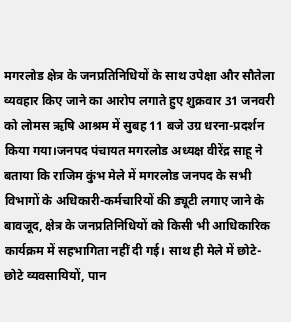मगरलोड क्षेत्र के जनप्रतिनिधियों के साथ उपेक्षा और सौतेला व्यवहार किए जाने का आरोप लगाते हुए शुक्रवार 31 जनवरी को लोमस ऋषि आश्रम में सुबह 11 बजे उग्र धरना-प्रदर्शन किया गया।जनपद पंचायत मगरलोड अध्यक्ष वीरेंद्र साहू ने बताया कि राजिम कुंभ मेले में मगरलोड जनपद के सभी विभागों के अधिकारी-कर्मचारियों की ड्यूटी लगाए जाने के बावजूद, क्षेत्र के जनप्रतिनिधियों को किसी भी आधिकारिक कार्यक्रम में सहभागिता नहीं दी गई। साथ ही मेले में छोटे-छोटे व्यवसायियों, पान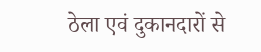ठेला एवं दुकानदारों से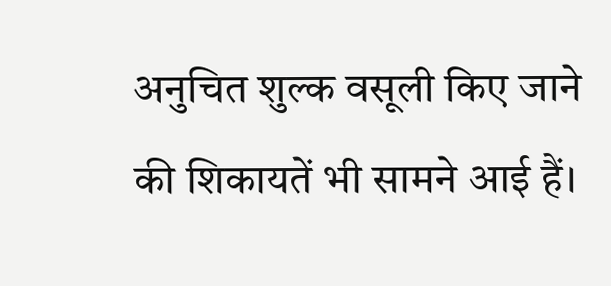अनुचित शुल्क वसूली किए जाने की शिकायतें भी सामने आई हैं।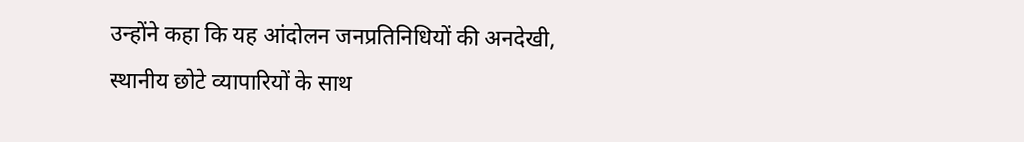उन्होंने कहा कि यह आंदोलन जनप्रतिनिधियों की अनदेखी, स्थानीय छोटे व्यापारियों के साथ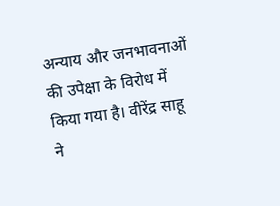अन्याय और जनभावनाओं की उपेक्षा के विरोध में किया गया है। वीरेंद्र साहू ने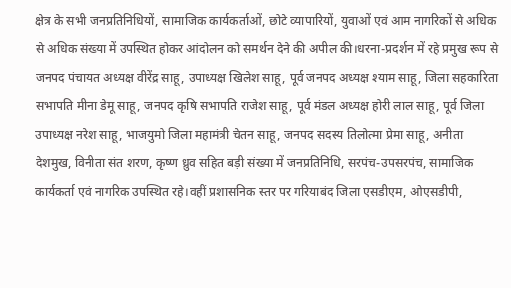क्षेत्र के सभी जनप्रतिनिधियों, सामाजिक कार्यकर्ताओं, छोटे व्यापारियों, युवाओं एवं आम नागरिकों से अधिक से अधिक संख्या में उपस्थित होकर आंदोलन को समर्थन देने की अपील की।धरना-प्रदर्शन में रहे प्रमुख रूप से  जनपद पंचायत अध्यक्ष वीरेंद्र साहू, उपाध्यक्ष खिलेश साहू, पूर्व जनपद अध्यक्ष श्याम साहू, जिला सहकारिता सभापति मीना डेमू साहू, जनपद कृषि सभापति राजेश साहू, पूर्व मंडल अध्यक्ष होरी लाल साहू, पूर्व जिला उपाध्यक्ष नरेश साहू, भाजयुमो जिला महामंत्री चेतन साहू, जनपद सदस्य तिलोत्मा प्रेमा साहू, अनीता देशमुख, विनीता संत शरण, कृष्ण ध्रुव सहित बड़ी संख्या में जनप्रतिनिधि, सरपंच-उपसरपंच, सामाजिक कार्यकर्ता एवं नागरिक उपस्थित रहे।वहीं प्रशासनिक स्तर पर गरियाबंद जिला एसडीएम, ओएसडीपी,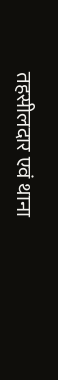तहसीलदार एवं थाना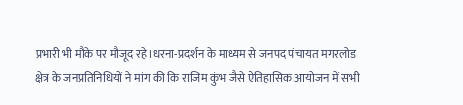प्रभारी भी मौके पर मौजूद रहे।धरना-प्रदर्शन के माध्यम से जनपद पंचायत मगरलोड क्षेत्र के जनप्रतिनिधियों ने मांग की कि राजिम कुंभ जैसे ऐतिहासिक आयोजन में सभी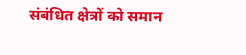संबंधित क्षेत्रों को समान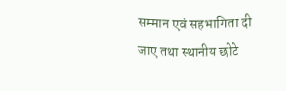सम्मान एवं सहभागिता दी जाए तथा स्थानीय छोटे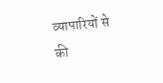व्यापारियों से की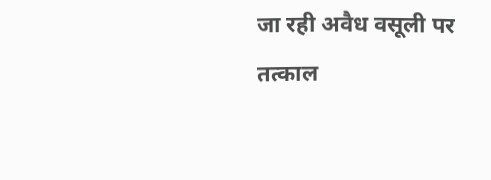जा रही अवैध वसूली पर तत्काल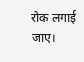रोक लगाई जाए।